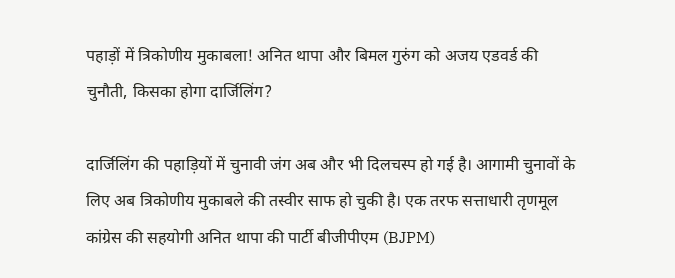पहाड़ों में त्रिकोणीय मुकाबला! अनित थापा और बिमल गुरुंग को अजय एडवर्ड की चुनौती, किसका होगा दार्जिलिंग?

दार्जिलिंग की पहाड़ियों में चुनावी जंग अब और भी दिलचस्प हो गई है। आगामी चुनावों के लिए अब त्रिकोणीय मुकाबले की तस्वीर साफ हो चुकी है। एक तरफ सत्ताधारी तृणमूल कांग्रेस की सहयोगी अनित थापा की पार्टी बीजीपीएम (BJPM)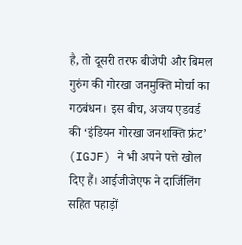है, तो दूसरी तरफ बीजेपी और बिमल गुरुंग की गोरखा जनमुक्ति मोर्चा का गठबंधन। इस बीच, अजय एडवर्ड की ‘इंडियन गोरखा जनशक्ति फ्रंट’ (IGJF) ने भी अपने पत्ते खोल दिए हैं। आईजीजेएफ ने दार्जिलिंग सहित पहाड़ों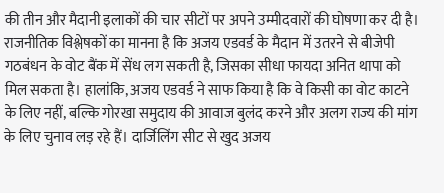की तीन और मैदानी इलाकों की चार सीटों पर अपने उम्मीदवारों की घोषणा कर दी है।
राजनीतिक विश्लेषकों का मानना है कि अजय एडवर्ड के मैदान में उतरने से बीजेपी गठबंधन के वोट बैंक में सेंध लग सकती है, जिसका सीधा फायदा अनित थापा को मिल सकता है। हालांकि, अजय एडवर्ड ने साफ किया है कि वे किसी का वोट काटने के लिए नहीं, बल्कि गोरखा समुदाय की आवाज बुलंद करने और अलग राज्य की मांग के लिए चुनाव लड़ रहे हैं। दार्जिलिंग सीट से खुद अजय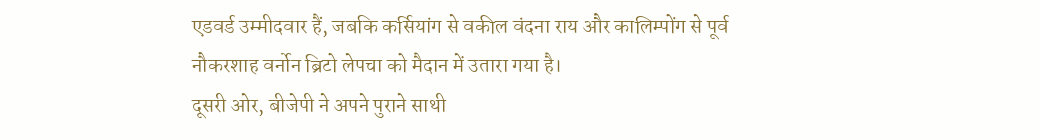एडवर्ड उम्मीदवार हैं, जबकि कर्सियांग से वकील वंदना राय और कालिम्पोंग से पूर्व नौकरशाह वर्नोन ब्रिटो लेपचा को मैदान में उतारा गया है।
दूसरी ओर, बीजेपी ने अपने पुराने साथी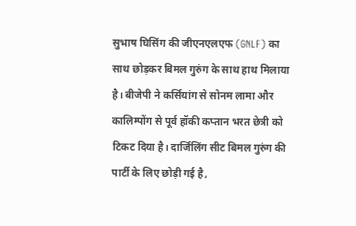सुभाष घिसिंग की जीएनएलएफ (GNLF) का साथ छोड़कर बिमल गुरुंग के साथ हाथ मिलाया है। बीजेपी ने कर्सियांग से सोनम लामा और कालिम्पोंग से पूर्व हॉकी कप्तान भरत छेत्री को टिकट दिया है। दार्जिलिंग सीट बिमल गुरुंग की पार्टी के लिए छोड़ी गई है,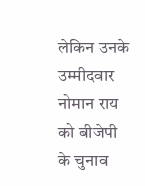लेकिन उनके उम्मीदवार नोमान राय को बीजेपी के चुनाव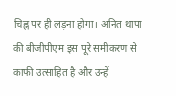चिह्न पर ही लड़ना होगा। अनित थापा की बीजीपीएम इस पूरे समीकरण से काफी उत्साहित है और उन्हें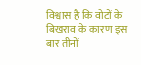विश्वास है कि वोटों के बिखराव के कारण इस बार तीनों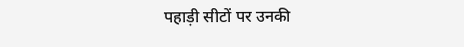पहाड़ी सीटों पर उनकी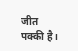जीत पक्की है।